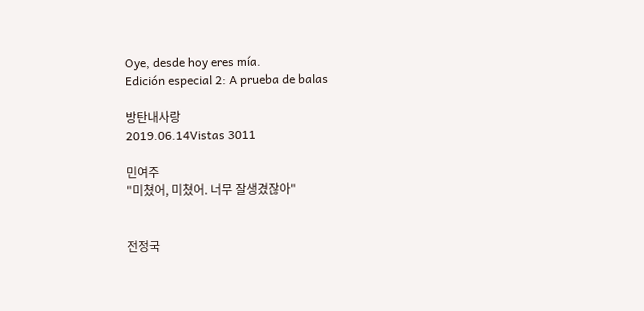Oye, desde hoy eres mía.
Edición especial 2: A prueba de balas

방탄내사랑
2019.06.14Vistas 3011

민여주
"미쳤어, 미쳤어. 너무 잘생겼잖아"


전정국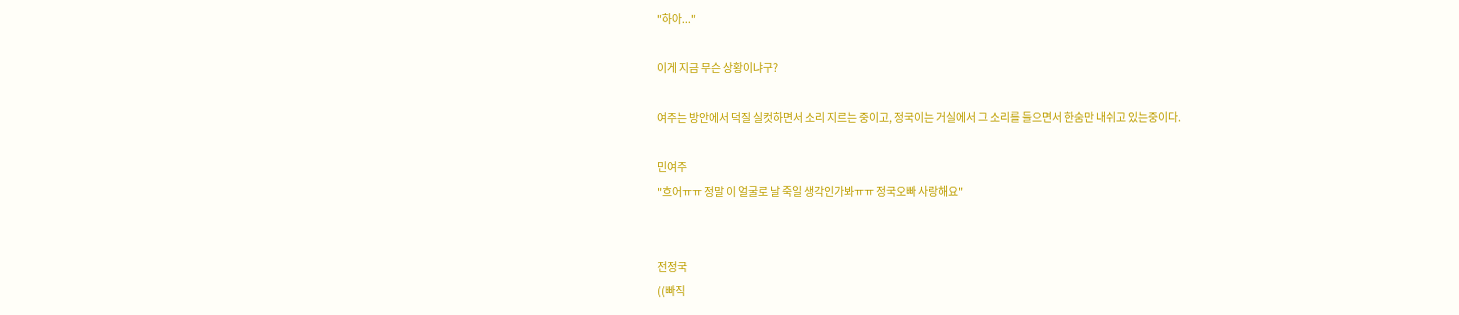"하아..."

이게 지금 무슨 상황이냐구?

여주는 방안에서 덕질 실컷하면서 소리 지르는 중이고, 정국이는 거실에서 그 소리를 들으면서 한숨만 내쉬고 있는중이다.

민여주
"흐어ㅠㅠ 정말 이 얼굴로 날 죽일 생각인가봐ㅠㅠ 정국오빠 사랑해요"


전정국
((빠직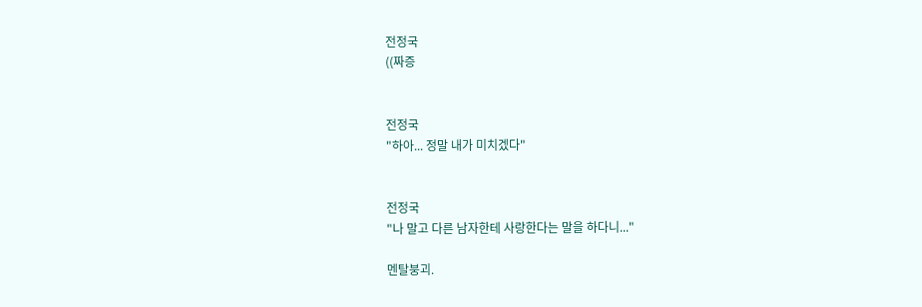전정국
((짜증


전정국
"하아... 정말 내가 미치겠다"


전정국
"나 말고 다른 남자한테 사랑한다는 말을 하다니..."

멘탈붕괴.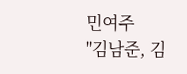민여주
"김남준, 김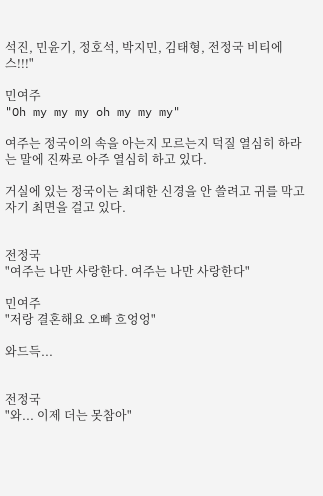석진, 민윤기, 정호석, 박지민, 김태형, 전정국 비티에스!!!"

민여주
"Oh my my my oh my my my"

여주는 정국이의 속을 아는지 모르는지 덕질 열심히 하라는 말에 진짜로 아주 열심히 하고 있다.

거실에 있는 정국이는 최대한 신경을 안 쓸려고 귀를 막고 자기 최면을 걸고 있다.


전정국
"여주는 나만 사랑한다. 여주는 나만 사랑한다"

민여주
"저랑 결혼해요 오빠 흐엉엉"

와드득...


전정국
"와... 이제 더는 못참아"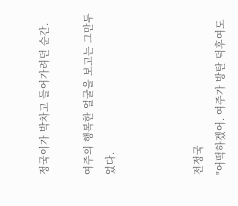정국이가 박차고 들어가려던 순간.

여주의 행복한 얼굴을 보고는 그만두었다.



전정국
"어떡하겠어. 여주가 방탄 덕후여도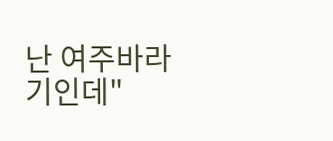난 여주바라기인데"